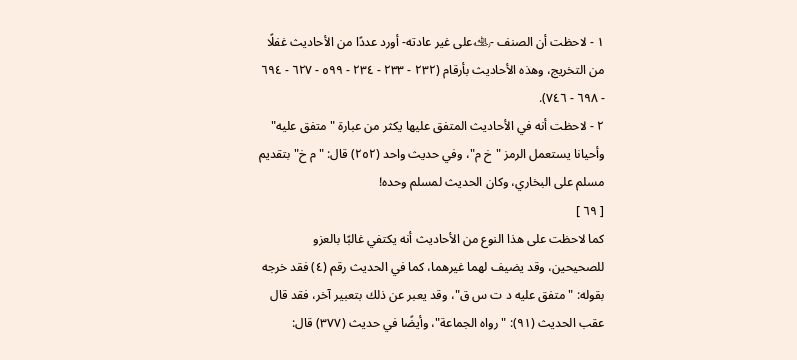١ - لاحظت أن الصنف -﵀على غير عادته- أورد عددًا من الأحاديث غفلًا من التخريج، وهذه الأحاديث بأرقام (٢٣٢ - ٢٣٣ - ٢٣٤ - ٥٩٩ - ٦٢٧ - ٦٩٤ - ٦٩٨ - ٧٤٦).
٢ - لاحظت أنه في الأحاديث المتفق عليها يكثر من عبارة "متفق عليه" وأحيانا يستعمل الرمز "خ م"، وفي حديث واحد (٢٥٢) قال: "م خ" بتقديم مسلم على البخاري، وكان الحديث لمسلم وحده!
[ ٦٩ ]
كما لاحظت على هذا النوع من الأحاديث أنه يكتفي غالبًا بالعزو للصحيحين، وقد يضيف لهما غيرهما، كما في الحديث رقم (٤) فقد خرجه بقوله: "متفق عليه د ت س ق"، وقد يعبر عن ذلك بتعبير آخر، فقد قال عقب الحديث (٩١): "رواه الجماعة"، وأيضًا في حديث (٣٧٧) قال: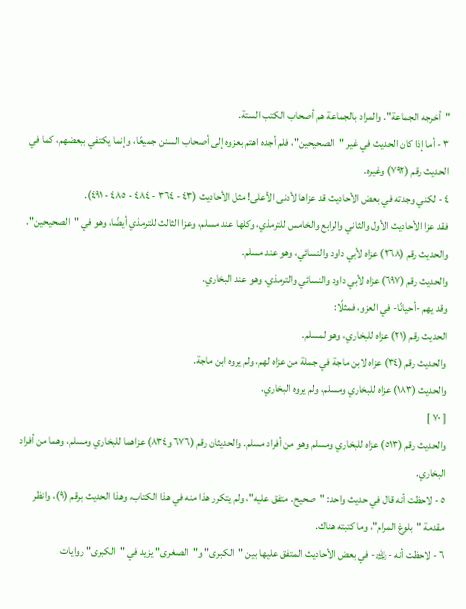"أخرجه الجماعة". والمراد بالجماعة هم أصحاب الكتب الستة.
٣ - أما إذا كان الحديث في غير "الصحيحين"، فلم أجده اهتم بعزوه إلى أصحاب السنن جميعًا، وإنما يكتفي ببعضهم، كما في الحديث رقم (٧٩٢) وغيره.
٤ - لكني وجدته في بعض الأحاديث قد عزاها لأدنى الأعلى! مثل الأحاديث (٤٣ - ٣٦٤ - ٤٨٤ - ٤٨٥ - ٤٩١).
فقد عزا الأحاديث الأول والثاني والرابع والخامس للترمذي، وكلها عند مسلم، وعزا الثالث للترمذي أيضًا، وهو في "الصحيحين".
والحديث رقم (٢٦٨) عزاه لأبي داود والنسائي، وهو عند مسلم.
والحديث رقم (٦٩٧) عزاه لأبي داود والنسائي والترمذي، وهو عند البخاري.
وقد يهم -أحيانًا- في العزو، فمثلًا:
الحديث رقم (٢١) عزاه للبخاري، وهو لمسلم.
والحديث رقم (٣٤) عزاه لابن ماجة في جملة من عزاه لهم، ولم يروه ابن ماجة.
والحديث (١٨٣) عزاه للبخاري ومسلم، ولم يروه البخاري.
[ ٧٠ ]
والحديث رقم (٥١٣) عزاه للبخاري ومسلم وهو من أفراد مسلم. والحديثان رقم (٦٧٦ و٨٣٤) عزاهما للبخاري ومسلم، وهما من أفراد البخاري.
٥ - لاحظت أنه قال في حديث واحد: "صحيح. متفق عليه"، ولم يتكرر هذا منه في هذا الكتاب، وهذا الحديث برقم (٩)، وانظر مقدمة "بلوغ المرام"، وما كتبته هناك.
٦ - لاحظت أنه -﵀- في بعض الأحاديث المتفق عليها بين "الكبرى" و"الصغرى" يزيد في "الكبرى" روايات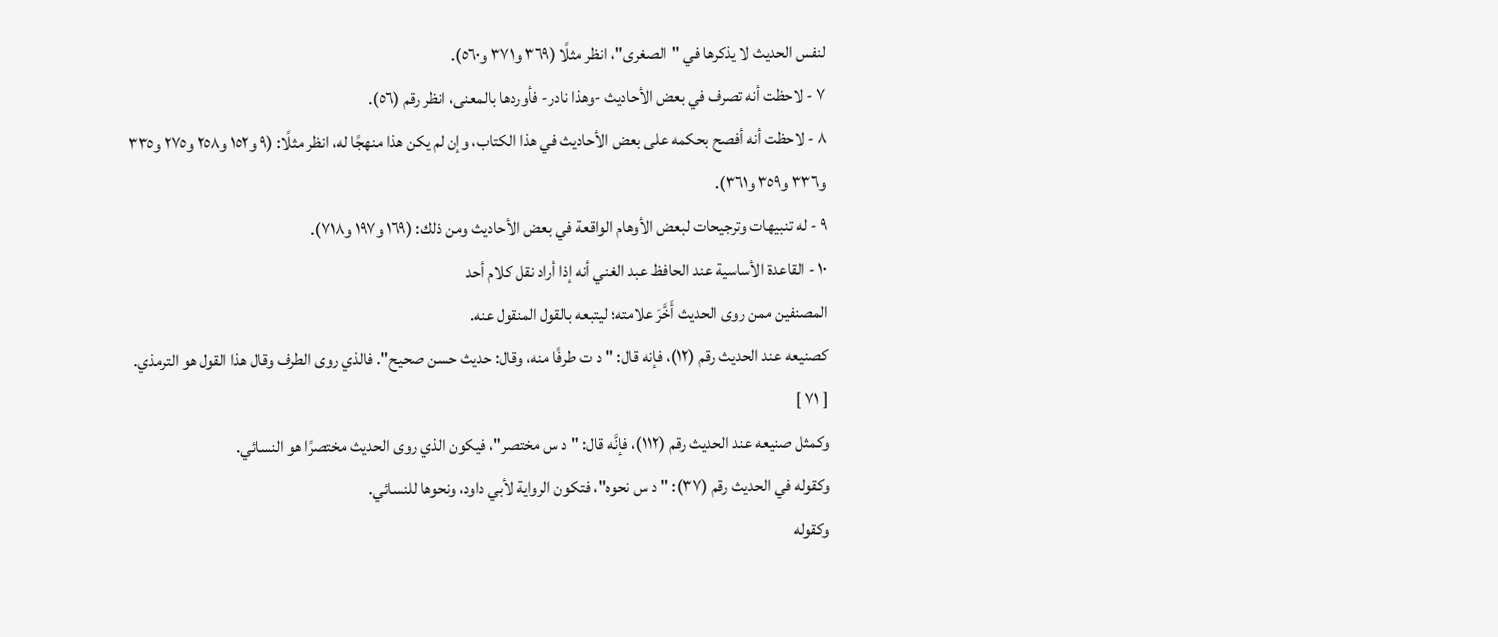لنفس الحديث لا يذكرها في "الصغرى"، انظر مثلًا (٣٦٩ و٣٧١ و٥٦٠).
٧ - لاحظت أنه تصرف في بعض الأحاديث -وهذا نادر- فأوردها بالمعنى، انظر رقم (٥٦).
٨ - لاحظت أنه أفصح بحكمه على بعض الأحاديث في هذا الكتاب، وإن لم يكن هذا منهجًا له، انظر مثلًا: (٩ و١٥٢ و٢٥٨ و٢٧٥ و٣٣٥ و٣٣٦ و٣٥٩ و٣٦١).
٩ - له تنبيهات وترجيحات لبعض الأوهام الواقعة في بعض الأحاديث ومن ذلك: (١٦٩ و١٩٧ و٧١٨).
١٠ - القاعدة الأساسية عند الحافظ عبد الغني أنه إذا أراد نقل كلام أحد
المصنفين ممن روى الحديث أَخَّرَ علامته؛ ليتبعه بالقول المنقول عنه.
كصنيعه عند الحديث رقم (١٢)، فإنه قال: "د ت طرفًا منه، وقال: حديث حسن صحيح". فالذي روى الطرف وقال هذا القول هو الترمذي.
[ ٧١ ]
وكمثل صنيعه عند الحديث رقم (١١٢)، فإنَّه قال: "د س مختصر"، فيكون الذي روى الحديث مختصرًا هو النسائي.
وكقوله في الحديث رقم (٣٧): "د س نحوه"، فتكون الرواية لأبي داود، ونحوها للنسائي.
وكقوله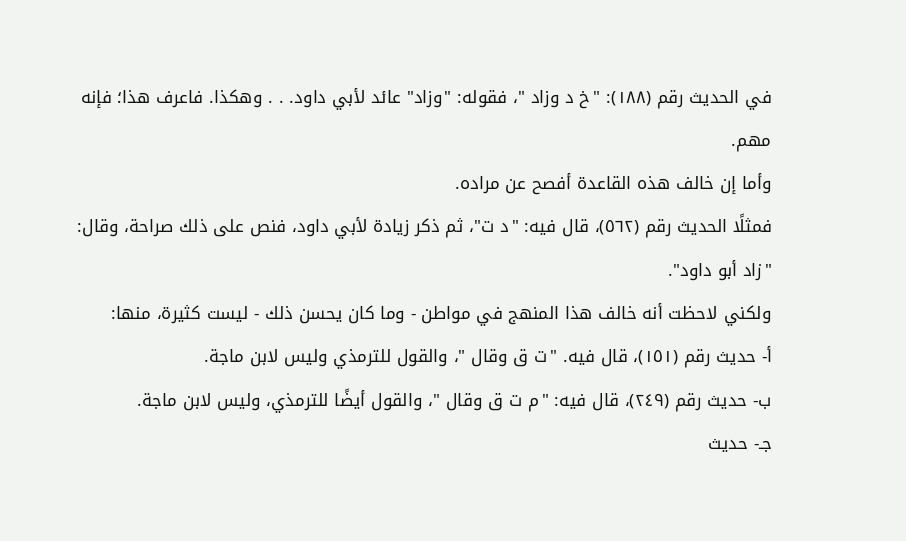في الحديث رقم (١٨٨): "خ د وزاد "، فقوله: "وزاد" عائد لأبي داود. . . وهكذا. فاعرف هذا؛ فإنه مهم.
وأما إن خالف هذه القاعدة أفصح عن مراده.
فمثلًا الحديث رقم (٥٦٢)، قال فيه: "د ت"، ثم ذكر زيادة لأبي داود، فنص على ذلك صراحة، وقال: "زاد أبو داود".
ولكني لاحظت أنه خالف هذا المنهج في مواطن - وما كان يحسن ذلك - ليست كثيرة، منها:
أ- حديث رقم (١٥١)، قال فيه. "ت ق وقال "، والقول للترمذي وليس لابن ماجة.
ب- حديث رقم (٢٤٩)، قال فيه: "م ت ق وقال "، والقول أيضًا للترمذي، وليس لابن ماجة.
جـ- حديث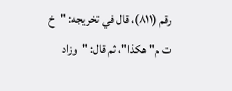رقم (٨١١)، قال في تخريجه: "خ ت م" هكذا"، ثم قال: "وزاد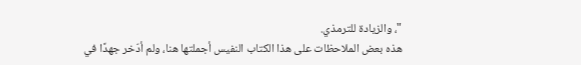"، والزيادة للترمذي.
هذه بعض الملاحظات على هذا الكتاب النفيس أجملتها هنا، ولم أدّخر جهدًا في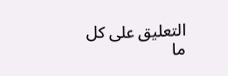التعليق على كل ما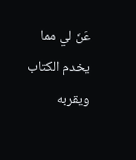عَنّ لي مما يخدم الكتاب ويقربه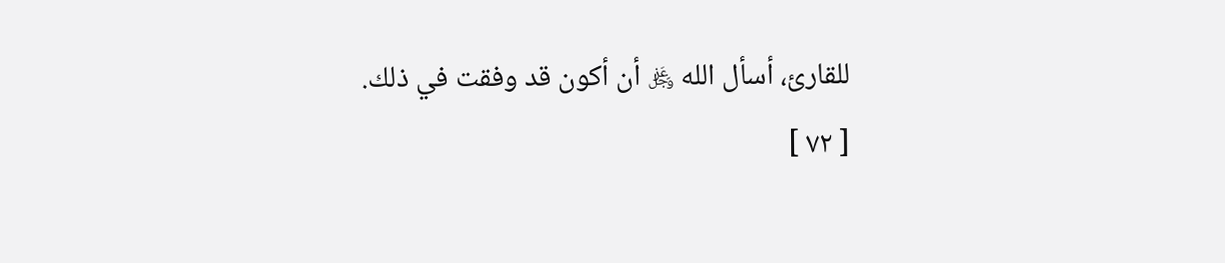للقارئ، أسأل الله ﷿ أن أكون قد وفقت في ذلك.
[ ٧٢ ]